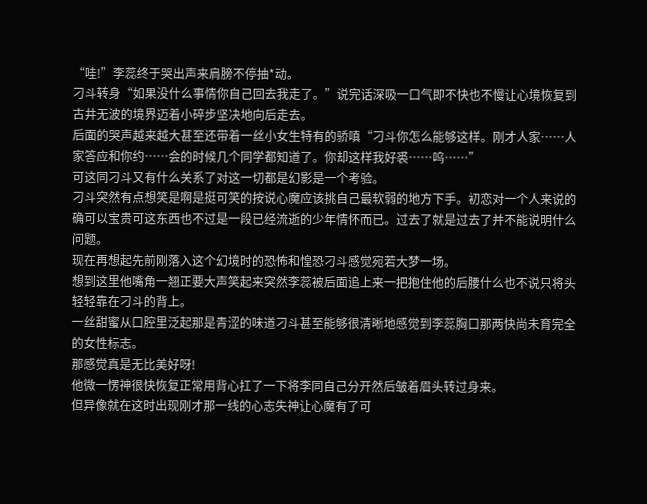“哇!”李蕊终于哭出声来肩膀不停抽*动。
刁斗转身“如果没什么事情你自己回去我走了。”说完话深吸一口气即不快也不慢让心境恢复到古井无波的境界迈着小碎步坚决地向后走去。
后面的哭声越来越大甚至还带着一丝小女生特有的骄嗔“刁斗你怎么能够这样。刚才人家……人家答应和你约……会的时候几个同学都知道了。你却这样我好裘……呜……”
可这同刁斗又有什么关系了对这一切都是幻影是一个考验。
刁斗突然有点想笑是啊是挺可笑的按说心魔应该挑自己最软弱的地方下手。初恋对一个人来说的确可以宝贵可这东西也不过是一段已经流逝的少年情怀而已。过去了就是过去了并不能说明什么问题。
现在再想起先前刚落入这个幻境时的恐怖和惶恐刁斗感觉宛若大梦一场。
想到这里他嘴角一翘正要大声笑起来突然李蕊被后面追上来一把抱住他的后腰什么也不说只将头轻轻靠在刁斗的背上。
一丝甜蜜从口腔里泛起那是青涩的味道刁斗甚至能够很清晰地感觉到李蕊胸口那两快尚未育完全的女性标志。
那感觉真是无比美好呀!
他微一愣神很快恢复正常用背心扛了一下将李同自己分开然后皱着眉头转过身来。
但异像就在这时出现刚才那一线的心志失神让心魔有了可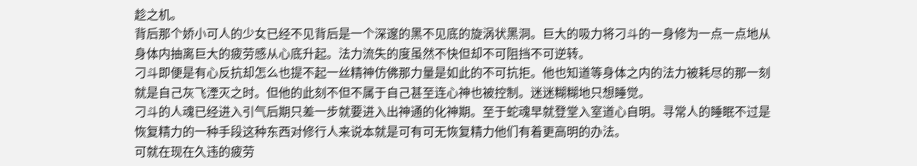趁之机。
背后那个娇小可人的少女已经不见背后是一个深邃的黑不见底的旋涡状黑洞。巨大的吸力将刁斗的一身修为一点一点地从身体内抽离巨大的疲劳感从心底升起。法力流失的度虽然不快但却不可阻挡不可逆转。
刁斗即便是有心反抗却怎么也提不起一丝精神仿佛那力量是如此的不可抗拒。他也知道等身体之内的法力被耗尽的那一刻就是自己灰飞湮灭之时。但他的此刻不但不属于自己甚至连心神也被控制。迷迷糊糊地只想睡觉。
刁斗的人魂已经进入引气后期只差一步就要进入出神通的化神期。至于蛇魂早就登堂入室道心自明。寻常人的睡眠不过是恢复精力的一种手段这种东西对修行人来说本就是可有可无恢复精力他们有着更高明的办法。
可就在现在久违的疲劳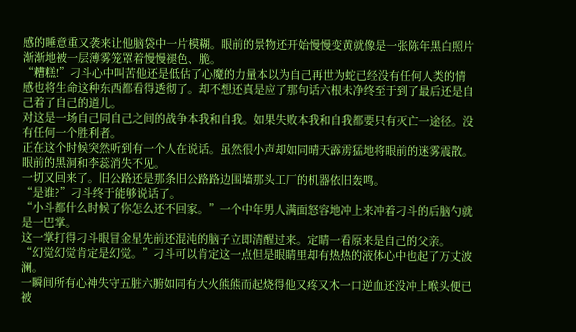感的睡意重又袭来让他脑袋中一片模糊。眼前的景物还开始慢慢变黄就像是一张陈年黑白照片渐渐地被一层薄雾笼罩着慢慢褪色、脆。
“糟糕!”刁斗心中叫苦他还是低估了心魔的力量本以为自己再世为蛇已经没有任何人类的情感也将生命这种东西都看得透彻了。却不想还真是应了那句话六根未净终至于到了最后还是自己着了自己的道儿。
对这是一场自己同自己之间的战争本我和自我。如果失败本我和自我都要只有灭亡一途径。没有任何一个胜利者。
正在这个时候突然听到有一个人在说话。虽然很小声却如同晴天霹雳猛地将眼前的迷雾震散。眼前的黑洞和李蕊消失不见。
一切又回来了。旧公路还是那条旧公路路边围墙那头工厂的机器依旧轰鸣。
“是谁?”刁斗终于能够说话了。
“小斗都什么时候了你怎么还不回家。”一个中年男人满面怒容地冲上来冲着刁斗的后脑勺就是一巴掌。
这一掌打得刁斗眼冒金星先前还混沌的脑子立即清醒过来。定睛一看原来是自己的父亲。
“幻觉幻觉肯定是幻觉。”刁斗可以肯定这一点但是眼睛里却有热热的液体心中也起了万丈波澜。
一瞬间所有心神失守五脏六腑如同有大火熊熊而起烧得他又疼又木一口逆血还没冲上喉头便已被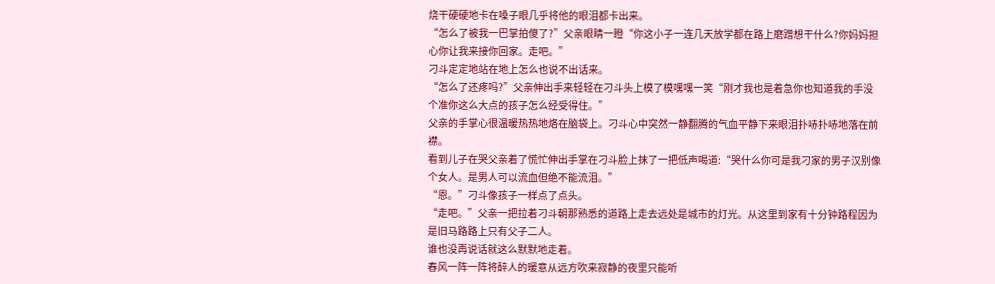烧干硬硬地卡在嗓子眼几乎将他的眼泪都卡出来。
“怎么了被我一巴掌拍傻了?”父亲眼睛一瞪“你这小子一连几天放学都在路上磨蹭想干什么?你妈妈担心你让我来接你回家。走吧。”
刁斗定定地站在地上怎么也说不出话来。
“怎么了还疼吗?”父亲伸出手来轻轻在刁斗头上模了模嘿嘿一笑“刚才我也是着急你也知道我的手没个准你这么大点的孩子怎么经受得住。”
父亲的手掌心很温暖热热地烙在脑袋上。刁斗心中突然一静翻腾的气血平静下来眼泪扑哧扑哧地落在前襟。
看到儿子在哭父亲着了慌忙伸出手掌在刁斗脸上抹了一把低声喝道:“哭什么你可是我刁家的男子汉别像个女人。是男人可以流血但绝不能流泪。”
“恩。”刁斗像孩子一样点了点头。
“走吧。”父亲一把拉着刁斗朝那熟悉的道路上走去远处是城市的灯光。从这里到家有十分钟路程因为是旧马路路上只有父子二人。
谁也没再说话就这么默默地走着。
春风一阵一阵将醉人的暖意从远方吹来寂静的夜里只能听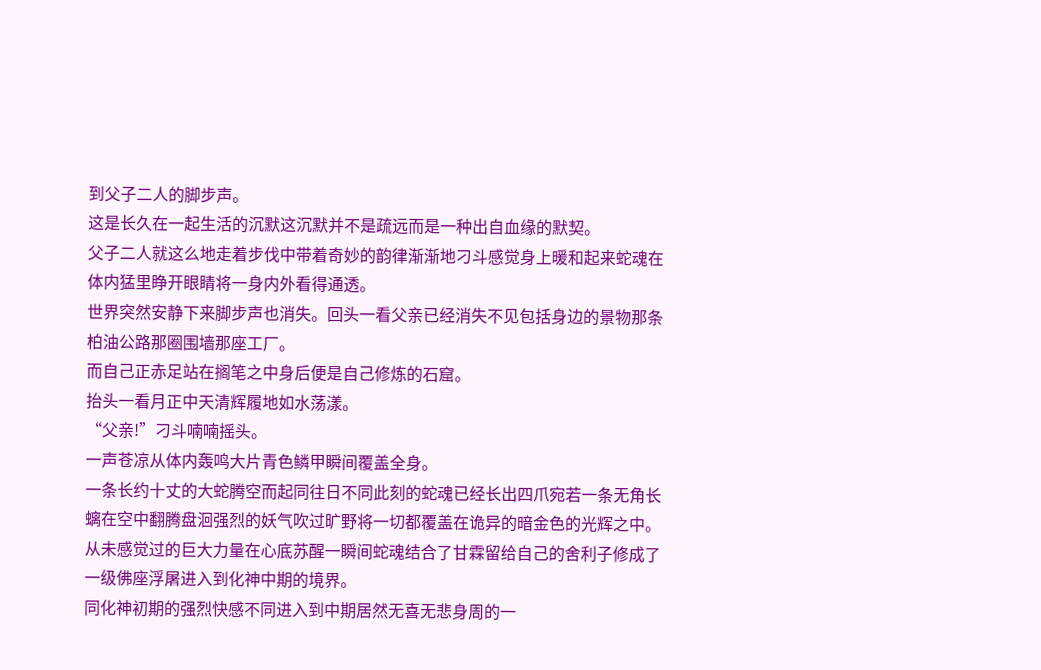到父子二人的脚步声。
这是长久在一起生活的沉默这沉默并不是疏远而是一种出自血缘的默契。
父子二人就这么地走着步伐中带着奇妙的韵律渐渐地刁斗感觉身上暖和起来蛇魂在体内猛里睁开眼睛将一身内外看得通透。
世界突然安静下来脚步声也消失。回头一看父亲已经消失不见包括身边的景物那条柏油公路那圈围墙那座工厂。
而自己正赤足站在搁笔之中身后便是自己修炼的石窟。
抬头一看月正中天清辉履地如水荡漾。
“父亲!”刁斗喃喃摇头。
一声苍凉从体内轰鸣大片青色鳞甲瞬间覆盖全身。
一条长约十丈的大蛇腾空而起同往日不同此刻的蛇魂已经长出四爪宛若一条无角长螭在空中翻腾盘洄强烈的妖气吹过旷野将一切都覆盖在诡异的暗金色的光辉之中。从未感觉过的巨大力量在心底苏醒一瞬间蛇魂结合了甘霖留给自己的舍利子修成了一级佛座浮屠进入到化神中期的境界。
同化神初期的强烈快感不同进入到中期居然无喜无悲身周的一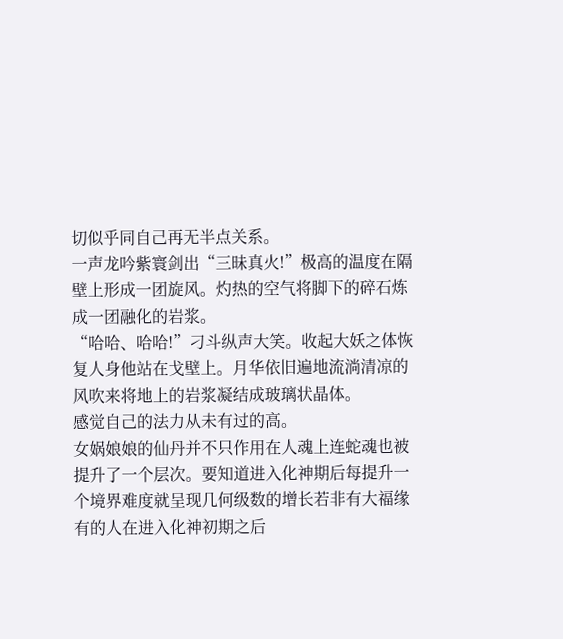切似乎同自己再无半点关系。
一声龙吟紫寰剑出“三昧真火!”极高的温度在隔壁上形成一团旋风。灼热的空气将脚下的碎石炼成一团融化的岩浆。
“哈哈、哈哈!”刁斗纵声大笑。收起大妖之体恢复人身他站在戈壁上。月华依旧遍地流淌清凉的风吹来将地上的岩浆凝结成玻璃状晶体。
感觉自己的法力从未有过的高。
女娲娘娘的仙丹并不只作用在人魂上连蛇魂也被提升了一个层次。要知道进入化神期后每提升一个境界难度就呈现几何级数的增长若非有大福缘有的人在进入化神初期之后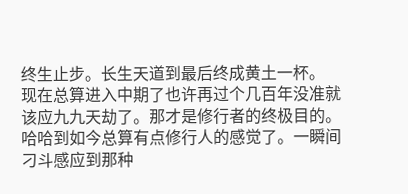终生止步。长生天道到最后终成黄土一杯。
现在总算进入中期了也许再过个几百年没准就该应九九天劫了。那才是修行者的终极目的。
哈哈到如今总算有点修行人的感觉了。一瞬间刁斗感应到那种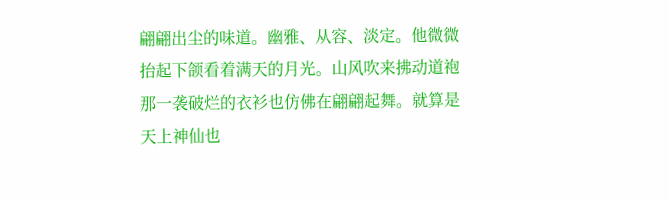翩翩出尘的味道。幽雅、从容、淡定。他微微抬起下颌看着满天的月光。山风吹来拂动道袍那一袭破烂的衣衫也仿佛在翩翩起舞。就算是天上神仙也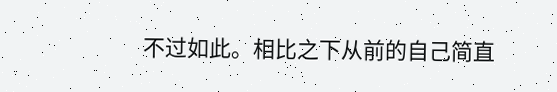不过如此。相比之下从前的自己简直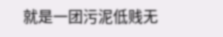就是一团污泥低贱无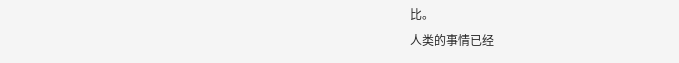比。
人类的事情已经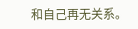和自己再无关系。